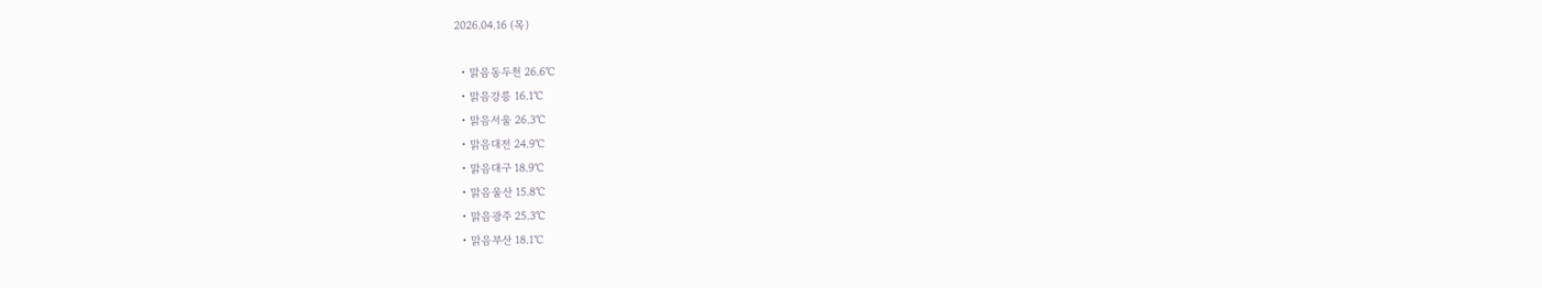2026.04.16 (목)

  • 맑음동두천 26.6℃
  • 맑음강릉 16.1℃
  • 맑음서울 26.3℃
  • 맑음대전 24.9℃
  • 맑음대구 18.9℃
  • 맑음울산 15.8℃
  • 맑음광주 25.3℃
  • 맑음부산 18.1℃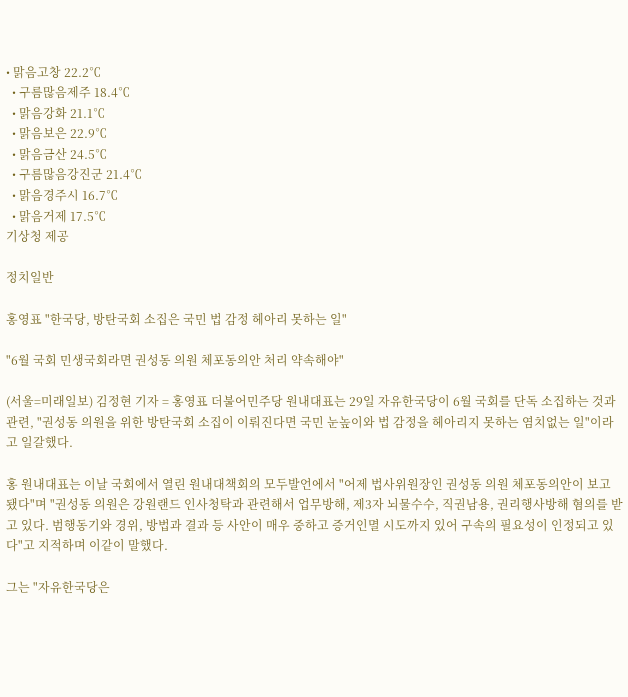• 맑음고창 22.2℃
  • 구름많음제주 18.4℃
  • 맑음강화 21.1℃
  • 맑음보은 22.9℃
  • 맑음금산 24.5℃
  • 구름많음강진군 21.4℃
  • 맑음경주시 16.7℃
  • 맑음거제 17.5℃
기상청 제공

정치일반

홍영표 "한국당, 방탄국회 소집은 국민 법 감정 헤아리 못하는 일"

"6월 국회 민생국회라면 권성동 의원 체포동의안 처리 약속해야"

(서울=미래일보) 김정현 기자 = 홍영표 더불어민주당 원내대표는 29일 자유한국당이 6월 국회를 단독 소집하는 것과 관련, "권성동 의원을 위한 방탄국회 소집이 이뤄진다면 국민 눈높이와 법 감정을 헤아리지 못하는 염치없는 일"이라고 일갈했다.

홍 원내대표는 이날 국회에서 열린 원내대책회의 모두발언에서 "어제 법사위원장인 권성동 의원 체포동의안이 보고 됐다"며 "권성동 의원은 강원랜드 인사청탁과 관련해서 업무방해, 제3자 뇌물수수, 직권남용, 권리행사방해 혐의를 받고 있다. 범행동기와 경위, 방법과 결과 등 사안이 매우 중하고 증거인멸 시도까지 있어 구속의 필요성이 인정되고 있다"고 지적하며 이같이 말했다.

그는 "자유한국당은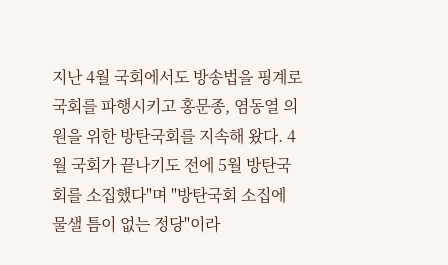지난 4월 국회에서도 방송법을 핑계로 국회를 파행시키고 홍문종, 염동열 의원을 위한 방탄국회를 지속해 왔다. 4월 국회가 끝나기도 전에 5월 방탄국회를 소집했다"며 "방탄국회 소집에 물샐 틈이 없는 정당"이라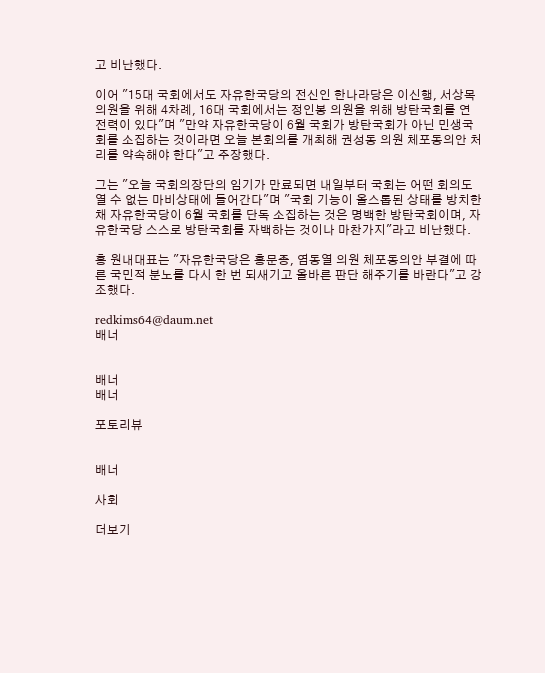고 비난했다.

이어 "15대 국회에서도 자유한국당의 전신인 한나라당은 이신행, 서상목 의원을 위해 4차례, 16대 국회에서는 정인봉 의원을 위해 방탄국회를 연 전력이 있다"며 "만약 자유한국당이 6월 국회가 방탄국회가 아닌 민생국회를 소집하는 것이라면 오늘 본회의를 개최해 권성동 의원 체포동의안 처리를 약속해야 한다"고 주장했다.

그는 "오늘 국회의장단의 임기가 만료되면 내일부터 국회는 어떤 회의도 열 수 없는 마비상태에 들어간다"며 "국회 기능이 올스톱된 상태를 방치한 채 자유한국당이 6월 국회를 단독 소집하는 것은 명백한 방탄국회이며, 자유한국당 스스로 방탄국회를 자백하는 것이나 마찬가지"라고 비난했다.

홍 원내대표는 "자유한국당은 홍문종, 염동열 의원 체포동의안 부결에 따른 국민적 분노를 다시 한 번 되새기고 올바른 판단 해주기를 바란다"고 강조했다.

redkims64@daum.net
배너


배너
배너

포토리뷰


배너

사회

더보기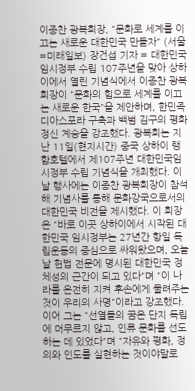이종찬 광복회장, "문화로 세계를 이끄는 새로운 대한민국 만들자" (서울=미래일보) 장건섭 기자 = 대한민국 임시정부 수립 107주년을 맞아 상하이에서 열린 기념식에서 이종찬 광복회장이 "문화의 힘으로 세계를 이끄는 새로운 한국"을 제안하며, 한민족 디아스포라 구축과 백범 김구의 평화정신 계승을 강조했다. 광복회는 지난 11일(현지시간) 중국 상하이 랭함호텔에서 제107주년 대한민국임시정부 수립 기념식을 개최했다. 이날 행사에는 이종찬 광복회장이 참석해 기념사를 통해 문화강국으로서의 대한민국 비전을 제시했다. 이 회장은 "바로 이곳 상하이에서 시작된 대한민국 임시정부는 27년간 항일 독립운동의 중심으로 싸워왔으며, 오늘날 헌법 전문에 명시된 대한민국 정체성의 근간이 되고 있다"며 "이 나라를 온전히 지켜 후손에게 물려주는 것이 우리의 사명"이라고 강조했다. 이어 그는 "선열들의 꿈은 단지 독립에 머무르지 않고, 인류 문화를 선도하는 데 있었다"며 "자유와 평화, 정의와 인도를 실현하는 것이야말로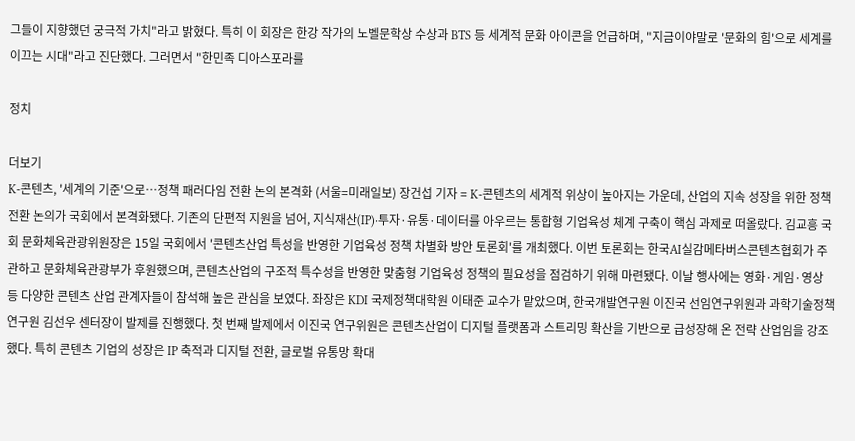그들이 지향했던 궁극적 가치"라고 밝혔다. 특히 이 회장은 한강 작가의 노벨문학상 수상과 BTS 등 세계적 문화 아이콘을 언급하며, "지금이야말로 '문화의 힘'으로 세계를 이끄는 시대"라고 진단했다. 그러면서 "한민족 디아스포라를

정치

더보기
K-콘텐츠, '세계의 기준'으로…정책 패러다임 전환 논의 본격화 (서울=미래일보) 장건섭 기자 = K-콘텐츠의 세계적 위상이 높아지는 가운데, 산업의 지속 성장을 위한 정책 전환 논의가 국회에서 본격화됐다. 기존의 단편적 지원을 넘어, 지식재산(IP)·투자·유통·데이터를 아우르는 통합형 기업육성 체계 구축이 핵심 과제로 떠올랐다. 김교흥 국회 문화체육관광위원장은 15일 국회에서 '콘텐츠산업 특성을 반영한 기업육성 정책 차별화 방안 토론회'를 개최했다. 이번 토론회는 한국AI실감메타버스콘텐츠협회가 주관하고 문화체육관광부가 후원했으며, 콘텐츠산업의 구조적 특수성을 반영한 맞춤형 기업육성 정책의 필요성을 점검하기 위해 마련됐다. 이날 행사에는 영화·게임·영상 등 다양한 콘텐츠 산업 관계자들이 참석해 높은 관심을 보였다. 좌장은 KDI 국제정책대학원 이태준 교수가 맡았으며, 한국개발연구원 이진국 선임연구위원과 과학기술정책연구원 김선우 센터장이 발제를 진행했다. 첫 번째 발제에서 이진국 연구위원은 콘텐츠산업이 디지털 플랫폼과 스트리밍 확산을 기반으로 급성장해 온 전략 산업임을 강조했다. 특히 콘텐츠 기업의 성장은 IP 축적과 디지털 전환, 글로벌 유통망 확대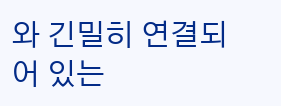와 긴밀히 연결되어 있는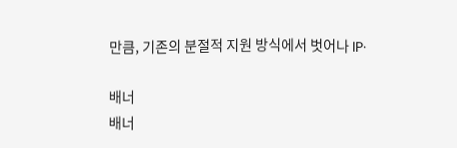만큼, 기존의 분절적 지원 방식에서 벗어나 IP·

배너
배너